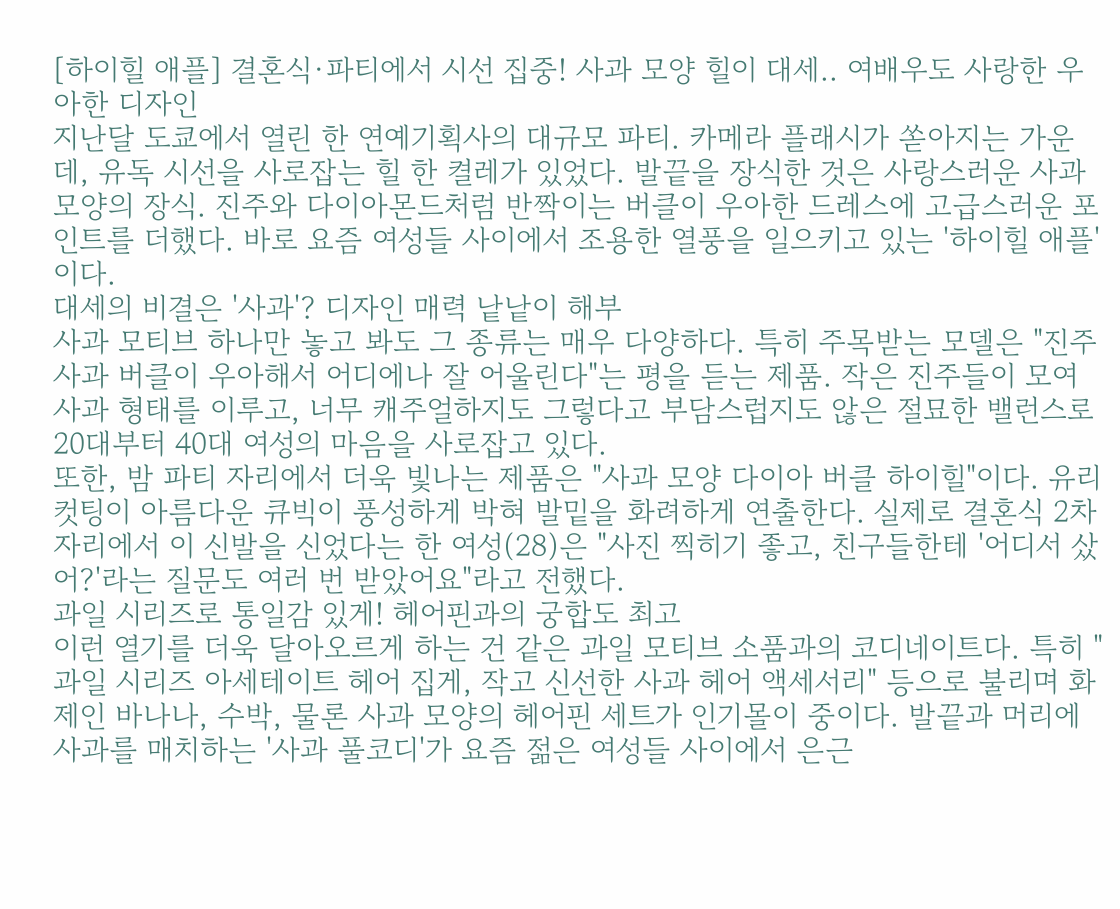[하이힐 애플] 결혼식·파티에서 시선 집중! 사과 모양 힐이 대세.. 여배우도 사랑한 우아한 디자인
지난달 도쿄에서 열린 한 연예기획사의 대규모 파티. 카메라 플래시가 쏟아지는 가운데, 유독 시선을 사로잡는 힐 한 켤레가 있었다. 발끝을 장식한 것은 사랑스러운 사과 모양의 장식. 진주와 다이아몬드처럼 반짝이는 버클이 우아한 드레스에 고급스러운 포인트를 더했다. 바로 요즘 여성들 사이에서 조용한 열풍을 일으키고 있는 '하이힐 애플'이다.
대세의 비결은 '사과'? 디자인 매력 낱낱이 해부
사과 모티브 하나만 놓고 봐도 그 종류는 매우 다양하다. 특히 주목받는 모델은 "진주 사과 버클이 우아해서 어디에나 잘 어울린다"는 평을 듣는 제품. 작은 진주들이 모여 사과 형태를 이루고, 너무 캐주얼하지도 그렇다고 부담스럽지도 않은 절묘한 밸런스로 20대부터 40대 여성의 마음을 사로잡고 있다.
또한, 밤 파티 자리에서 더욱 빛나는 제품은 "사과 모양 다이아 버클 하이힐"이다. 유리 컷팅이 아름다운 큐빅이 풍성하게 박혀 발밑을 화려하게 연출한다. 실제로 결혼식 2차 자리에서 이 신발을 신었다는 한 여성(28)은 "사진 찍히기 좋고, 친구들한테 '어디서 샀어?'라는 질문도 여러 번 받았어요"라고 전했다.
과일 시리즈로 통일감 있게! 헤어핀과의 궁합도 최고
이런 열기를 더욱 달아오르게 하는 건 같은 과일 모티브 소품과의 코디네이트다. 특히 "과일 시리즈 아세테이트 헤어 집게, 작고 신선한 사과 헤어 액세서리" 등으로 불리며 화제인 바나나, 수박, 물론 사과 모양의 헤어핀 세트가 인기몰이 중이다. 발끝과 머리에 사과를 매치하는 '사과 풀코디'가 요즘 젊은 여성들 사이에서 은근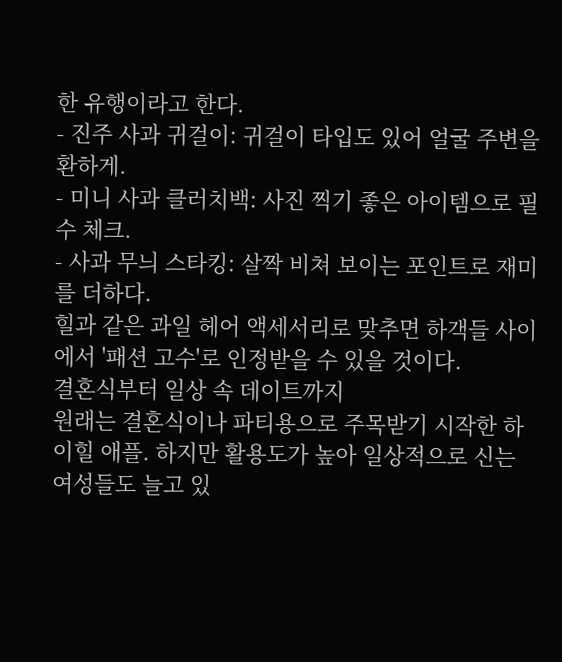한 유행이라고 한다.
- 진주 사과 귀걸이: 귀걸이 타입도 있어 얼굴 주변을 환하게.
- 미니 사과 클러치백: 사진 찍기 좋은 아이템으로 필수 체크.
- 사과 무늬 스타킹: 살짝 비쳐 보이는 포인트로 재미를 더하다.
힐과 같은 과일 헤어 액세서리로 맞추면 하객들 사이에서 '패션 고수'로 인정받을 수 있을 것이다.
결혼식부터 일상 속 데이트까지
원래는 결혼식이나 파티용으로 주목받기 시작한 하이힐 애플. 하지만 활용도가 높아 일상적으로 신는 여성들도 늘고 있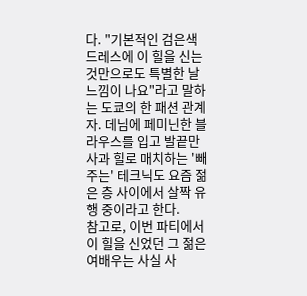다. "기본적인 검은색 드레스에 이 힐을 신는 것만으로도 특별한 날 느낌이 나요"라고 말하는 도쿄의 한 패션 관계자. 데님에 페미닌한 블라우스를 입고 발끝만 사과 힐로 매치하는 '빼주는' 테크닉도 요즘 젊은 층 사이에서 살짝 유행 중이라고 한다.
참고로, 이번 파티에서 이 힐을 신었던 그 젊은 여배우는 사실 사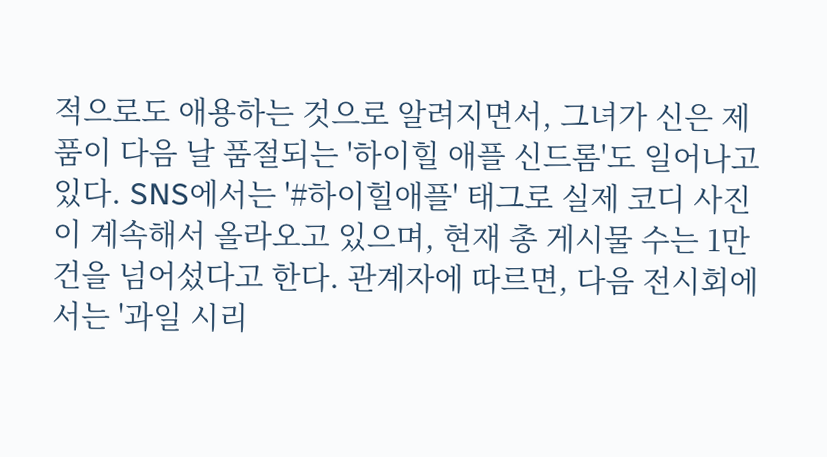적으로도 애용하는 것으로 알려지면서, 그녀가 신은 제품이 다음 날 품절되는 '하이힐 애플 신드롬'도 일어나고 있다. SNS에서는 '#하이힐애플' 태그로 실제 코디 사진이 계속해서 올라오고 있으며, 현재 총 게시물 수는 1만 건을 넘어섰다고 한다. 관계자에 따르면, 다음 전시회에서는 '과일 시리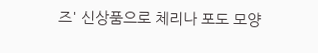즈' 신상품으로 체리나 포도 모양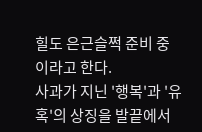힐도 은근슬쩍 준비 중이라고 한다.
사과가 지닌 '행복'과 '유혹'의 상징을 발끝에서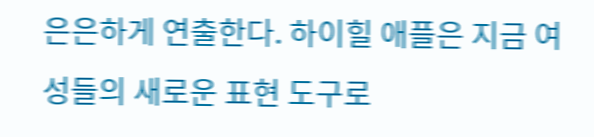은은하게 연출한다. 하이힐 애플은 지금 여성들의 새로운 표현 도구로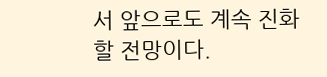서 앞으로도 계속 진화할 전망이다.